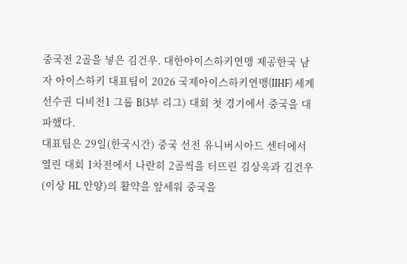중국전 2골을 넣은 김건우. 대한아이스하키연맹 제공한국 남자 아이스하키 대표팀이 2026 국제아이스하키연맹(IIHF) 세계선수권 디비전1 그룹 B(3부 리그) 대회 첫 경기에서 중국을 대파했다.
대표팀은 29일(한국시간) 중국 선전 유니버시아드 센터에서 열린 대회 1차전에서 나란히 2골씩을 터뜨린 김상욱과 김건우(이상 HL 안양)의 활약을 앞세워 중국을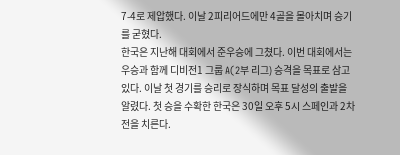7-4로 제압했다. 이날 2피리어드에만 4골을 몰아치며 승기를 굳혔다.
한국은 지난해 대회에서 준우승에 그쳤다. 이번 대회에서는 우승과 함께 디비전1 그룹 A(2부 리그) 승격을 목표로 삼고 있다. 이날 첫 경기를 승리로 장식하며 목표 달성의 출발을 알렸다. 첫 승을 수확한 한국은 30일 오후 5시 스페인과 2차전을 치른다.